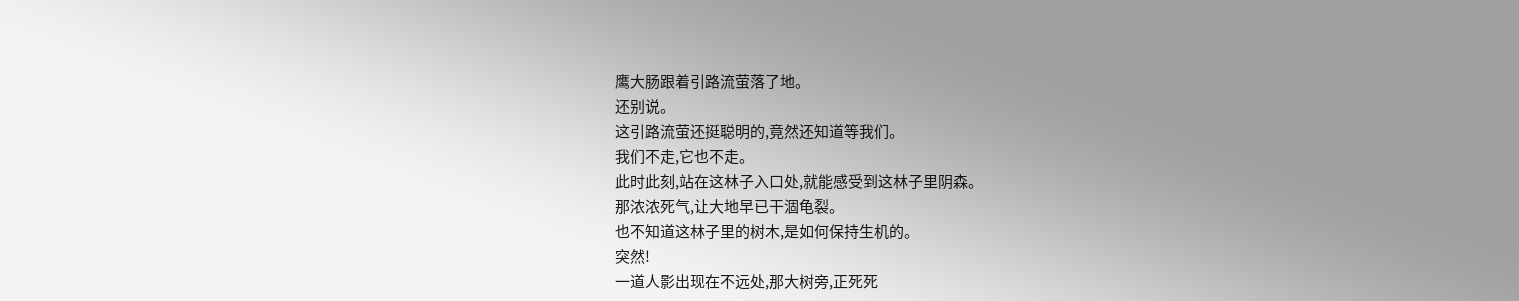鹰大肠跟着引路流萤落了地。
还别说。
这引路流萤还挺聪明的,竟然还知道等我们。
我们不走,它也不走。
此时此刻,站在这林子入口处,就能感受到这林子里阴森。
那浓浓死气,让大地早已干涸龟裂。
也不知道这林子里的树木,是如何保持生机的。
突然!
一道人影出现在不远处,那大树旁,正死死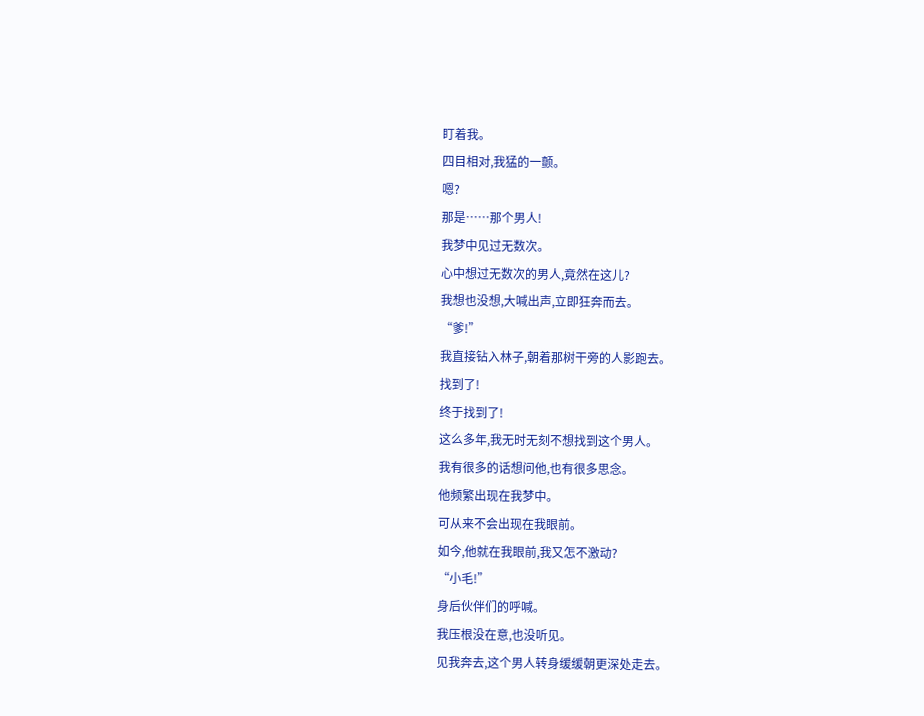盯着我。
四目相对,我猛的一颤。
嗯?
那是……那个男人!
我梦中见过无数次。
心中想过无数次的男人,竟然在这儿?
我想也没想,大喊出声,立即狂奔而去。
“爹!”
我直接钻入林子,朝着那树干旁的人影跑去。
找到了!
终于找到了!
这么多年,我无时无刻不想找到这个男人。
我有很多的话想问他,也有很多思念。
他频繁出现在我梦中。
可从来不会出现在我眼前。
如今,他就在我眼前,我又怎不激动?
“小毛!”
身后伙伴们的呼喊。
我压根没在意,也没听见。
见我奔去,这个男人转身缓缓朝更深处走去。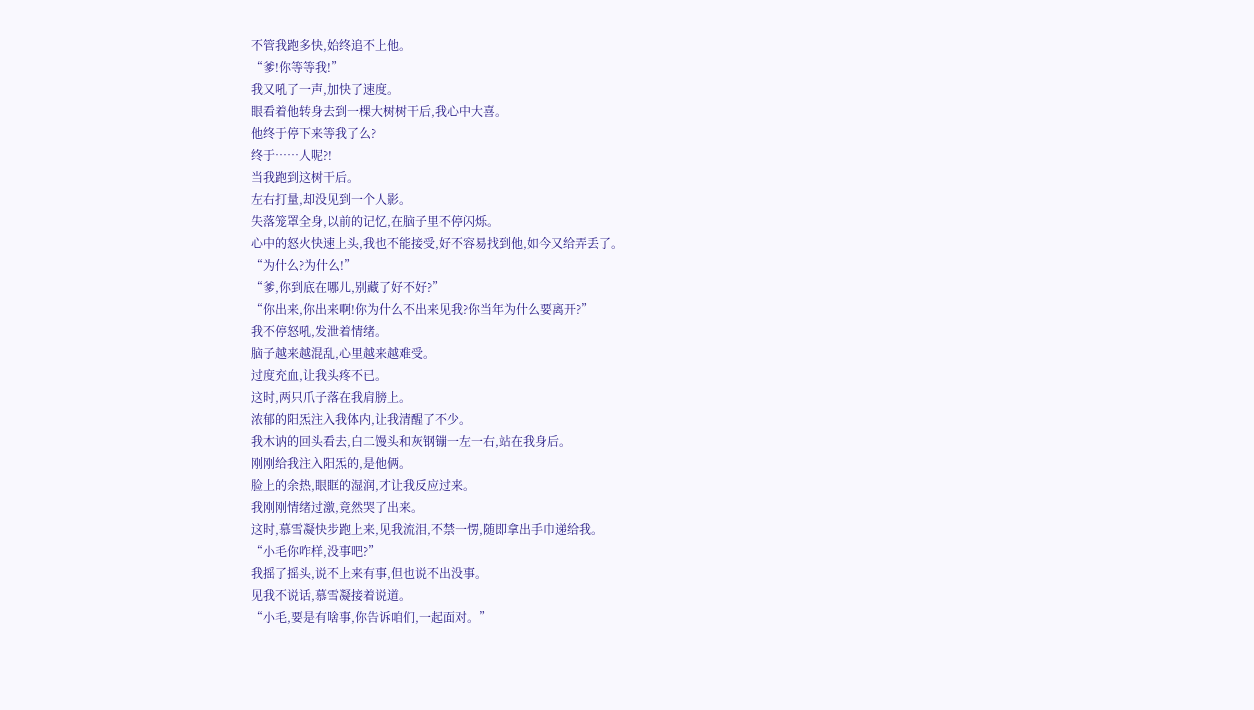不管我跑多快,始终追不上他。
“爹!你等等我!”
我又吼了一声,加快了速度。
眼看着他转身去到一棵大树树干后,我心中大喜。
他终于停下来等我了么?
终于……人呢?!
当我跑到这树干后。
左右打量,却没见到一个人影。
失落笼罩全身,以前的记忆,在脑子里不停闪烁。
心中的怒火快速上头,我也不能接受,好不容易找到他,如今又给弄丢了。
“为什么?为什么!”
“爹,你到底在哪儿,别藏了好不好?”
“你出来,你出来啊!你为什么不出来见我?你当年为什么要离开?”
我不停怒吼,发泄着情绪。
脑子越来越混乱,心里越来越难受。
过度充血,让我头疼不已。
这时,两只爪子落在我肩膀上。
浓郁的阳炁注入我体内,让我清醒了不少。
我木讷的回头看去,白二馒头和灰钢镚一左一右,站在我身后。
刚刚给我注入阳炁的,是他俩。
脸上的余热,眼眶的湿润,才让我反应过来。
我刚刚情绪过激,竟然哭了出来。
这时,慕雪凝快步跑上来,见我流泪,不禁一愣,随即拿出手巾递给我。
“小毛你咋样,没事吧?”
我摇了摇头,说不上来有事,但也说不出没事。
见我不说话,慕雪凝接着说道。
“小毛,要是有啥事,你告诉咱们,一起面对。”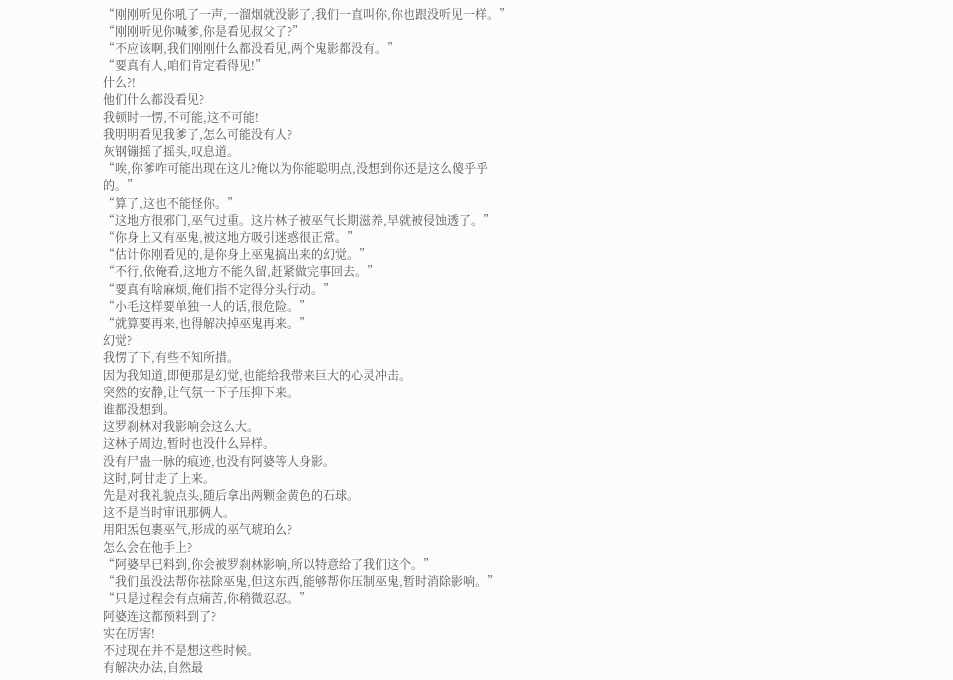“刚刚听见你吼了一声,一溜烟就没影了,我们一直叫你,你也跟没听见一样。”
“刚刚听见你喊爹,你是看见叔父了?”
“不应该啊,我们刚刚什么都没看见,两个鬼影都没有。”
“要真有人,咱们肯定看得见!”
什么?!
他们什么都没看见?
我顿时一愣,不可能,这不可能!
我明明看见我爹了,怎么可能没有人?
灰钢镚摇了摇头,叹息道。
“唉,你爹咋可能出现在这儿?俺以为你能聪明点,没想到你还是这么傻乎乎的。”
“算了,这也不能怪你。”
“这地方很邪门,巫气过重。这片林子被巫气长期滋养,早就被侵蚀透了。”
“你身上又有巫鬼,被这地方吸引迷惑很正常。”
“估计你刚看见的,是你身上巫鬼搞出来的幻觉。”
“不行,依俺看,这地方不能久留,赶紧做完事回去。”
“要真有啥麻烦,俺们指不定得分头行动。”
“小毛这样要单独一人的话,很危险。”
“就算要再来,也得解决掉巫鬼再来。”
幻觉?
我愣了下,有些不知所措。
因为我知道,即便那是幻觉,也能给我带来巨大的心灵冲击。
突然的安静,让气氛一下子压抑下来。
谁都没想到。
这罗刹林对我影响会这么大。
这林子周边,暂时也没什么异样。
没有尸蛊一脉的痕迹,也没有阿婆等人身影。
这时,阿甘走了上来。
先是对我礼貌点头,随后拿出两颗金黄色的石球。
这不是当时审讯那俩人。
用阳炁包裹巫气,形成的巫气琥珀么?
怎么会在他手上?
“阿婆早已料到,你会被罗刹林影响,所以特意给了我们这个。”
“我们虽没法帮你祛除巫鬼,但这东西,能够帮你压制巫鬼,暂时消除影响。”
“只是过程会有点痛苦,你稍微忍忍。”
阿婆连这都预料到了?
实在厉害!
不过现在并不是想这些时候。
有解决办法,自然最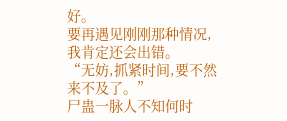好。
要再遇见刚刚那种情况,我肯定还会出错。
“无妨,抓紧时间,要不然来不及了。”
尸蛊一脉人不知何时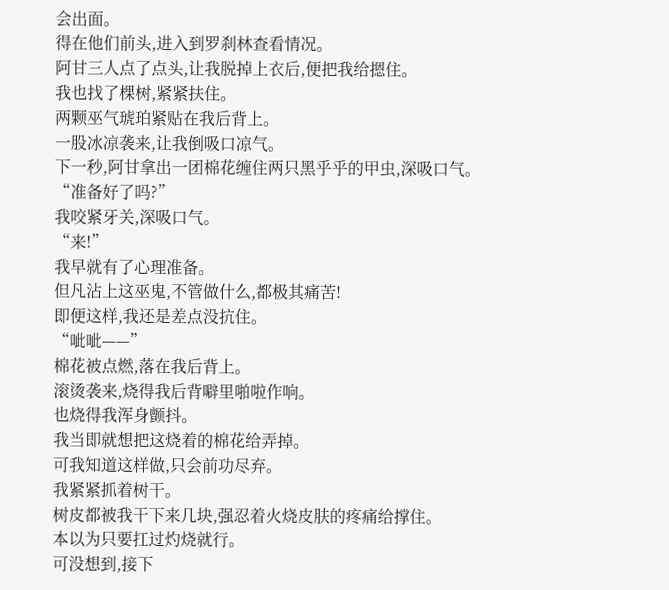会出面。
得在他们前头,进入到罗刹林查看情况。
阿甘三人点了点头,让我脱掉上衣后,便把我给摁住。
我也找了棵树,紧紧扶住。
两颗巫气琥珀紧贴在我后背上。
一股冰凉袭来,让我倒吸口凉气。
下一秒,阿甘拿出一团棉花缠住两只黑乎乎的甲虫,深吸口气。
“准备好了吗?”
我咬紧牙关,深吸口气。
“来!”
我早就有了心理准备。
但凡沾上这巫鬼,不管做什么,都极其痛苦!
即便这样,我还是差点没抗住。
“呲呲——”
棉花被点燃,落在我后背上。
滚烫袭来,烧得我后背噼里啪啦作响。
也烧得我浑身颤抖。
我当即就想把这烧着的棉花给弄掉。
可我知道这样做,只会前功尽弃。
我紧紧抓着树干。
树皮都被我干下来几块,强忍着火烧皮肤的疼痛给撑住。
本以为只要扛过灼烧就行。
可没想到,接下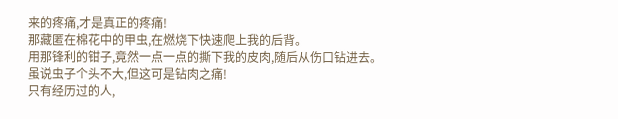来的疼痛,才是真正的疼痛!
那藏匿在棉花中的甲虫,在燃烧下快速爬上我的后背。
用那锋利的钳子,竟然一点一点的撕下我的皮肉,随后从伤口钻进去。
虽说虫子个头不大,但这可是钻肉之痛!
只有经历过的人,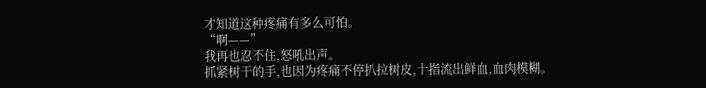才知道这种疼痛有多么可怕。
“啊——”
我再也忍不住,怒吼出声。
抓紧树干的手,也因为疼痛不停扒拉树皮,十指流出鲜血,血肉模糊。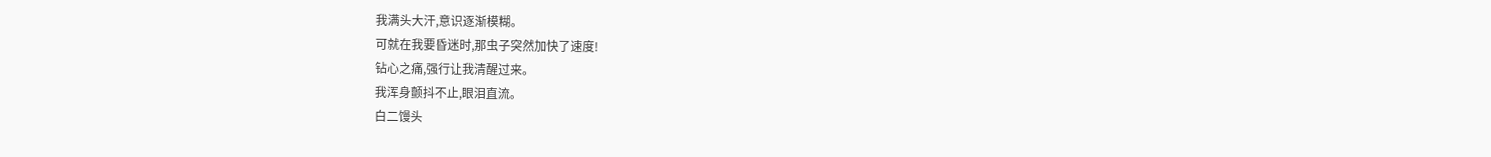我满头大汗,意识逐渐模糊。
可就在我要昏迷时,那虫子突然加快了速度!
钻心之痛,强行让我清醒过来。
我浑身颤抖不止,眼泪直流。
白二馒头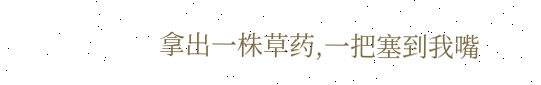拿出一株草药,一把塞到我嘴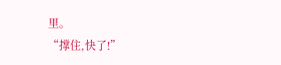里。
“撑住,快了!”